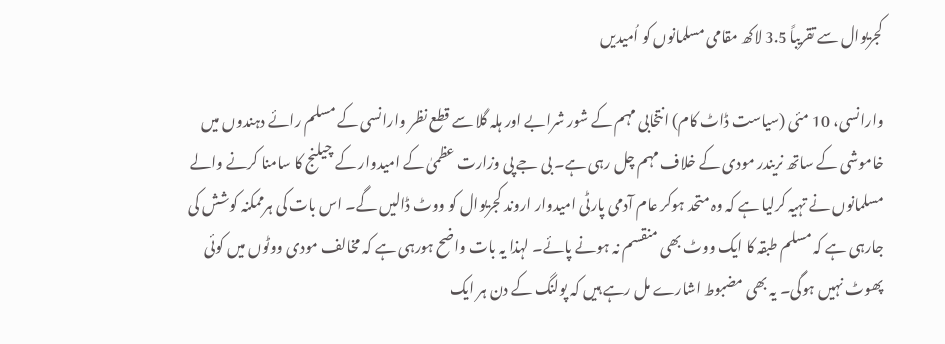کجریوال سے تقریباً 3.5 لاکھ مقامی مسلمانوں کو اُمیدیں

وارانسی، 10 مئی (سیاست ڈاٹ کام) انتخابی مہم کے شور شرابے اور ہلہ گلا سے قطع نظر وارانسی کے مسلم رائے دہندوں میں خاموشی کے ساتھ نریندر مودی کے خلاف مہم چل رہی ہے۔ بی جے پی وزارت عظمیٰ کے امیدوار کے چیلنج کا سامنا کرنے والے مسلمانوں نے تہیہ کرلیا ہے کہ وہ متحد ہوکر عام آدمی پارٹی امیدوار اروند کجریوال کو ووٹ ڈالیں گے۔ اس بات کی ہرممکنہ کوشش کی جارہی ہے کہ مسلم طبقہ کا ایک ووٹ بھی منقسم نہ ہونے پائے۔ لہذا یہ بات واضح ہورہی ہے کہ مخالف مودی ووٹوں میں کوئی پھوٹ نہیں ہوگی۔ یہ بھی مضبوط اشارے مل رہے ہیں کہ پولنگ کے دن ہر ایک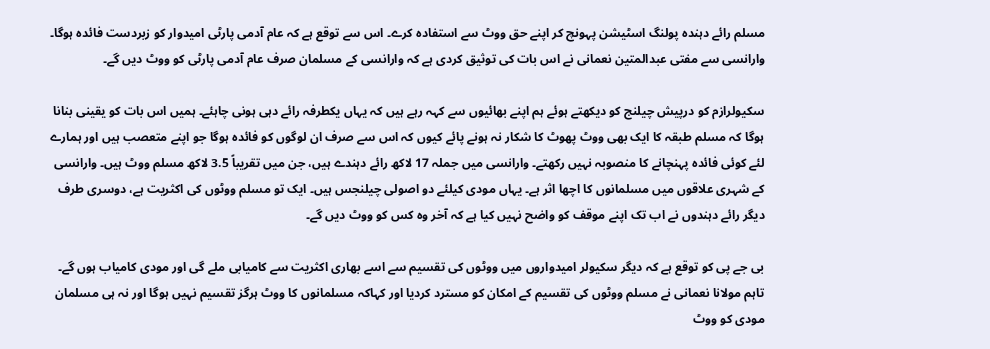مسلم رائے دہندہ پولنگ اسٹیشن پہونچ کر اپنے حق ووٹ سے استفادہ کرے۔ اس سے توقع ہے کہ عام آدمی پارٹی امیدوار کو زبردست فائدہ ہوگا۔ وارانسی سے مفتی عبدالمتین نعمانی نے اس بات کی توثیق کردی ہے کہ وارانسی کے مسلمان صرف عام آدمی پارٹی کو ووٹ دیں گے۔

سکیولرازم کو درپیش چیلنج کو دیکھتے ہوئے ہم اپنے بھائیوں سے کہہ رہے ہیں کہ یہاں یکطرفہ رائے دہی ہونی چاہئے۔ ہمیں اس بات کو یقینی بنانا ہوگا کہ مسلم طبقہ کا ایک بھی ووٹ پھوٹ کا شکار نہ ہونے پائے کیوں کہ اس سے صرف ان لوگوں کو فائدہ ہوگا جو اپنے متعصب ہیں اور ہمارے لئے کوئی فائدہ پہنچانے کا منصوبہ نہیں رکھتے۔ وارانسی میں جملہ 17 لاکھ رائے دہندے ہیں، جن میں تقریباً 3.5 لاکھ مسلم ووٹ ہیں۔ وارانسی کے شہری علاقوں میں مسلمانوں کا اچھا اثر ہے۔ یہاں مودی کیلئے دو اصولی چیلنجس ہیں۔ ایک تو مسلم ووٹوں کی اکثریت ہے، دوسری طرف دیگر رائے دہندوں نے اب تک اپنے موقف کو واضح نہیں کیا ہے کہ آخر وہ کس کو ووٹ دیں گے۔

بی جے پی کو توقع ہے کہ دیگر سکیولر امیدواروں میں ووٹوں کی تقسیم سے اسے بھاری اکثریت سے کامیابی ملے گی اور مودی کامیاب ہوں گے۔ تاہم مولانا نعمانی نے مسلم ووٹوں کی تقسیم کے امکان کو مسترد کردیا اور کہاکہ مسلمانوں کا ووٹ ہرگز تقسیم نہیں ہوگا اور نہ ہی مسلمان مودی کو ووٹ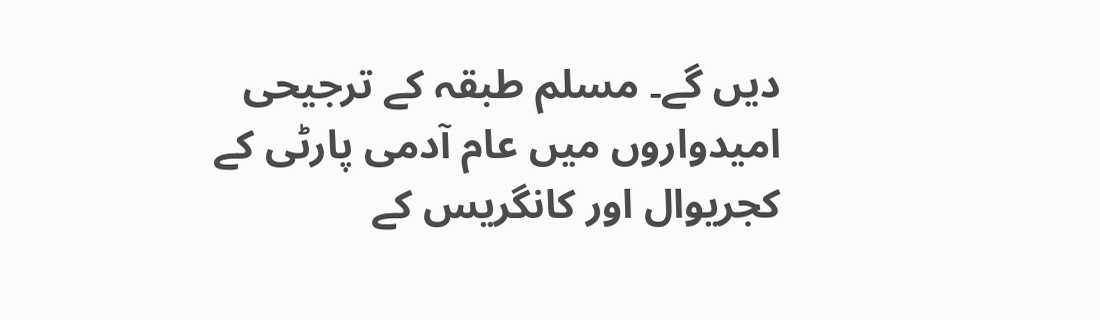دیں گے۔ مسلم طبقہ کے ترجیحی امیدواروں میں عام آدمی پارٹی کے کجریوال اور کانگریس کے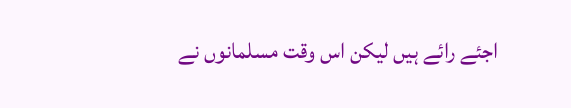اجئے رائے ہیں لیکن اس وقت مسلمانوں نے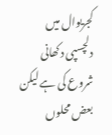کجریوال میں دلچسپی دکھانی شروع کی ہے لیکن بعض محلوں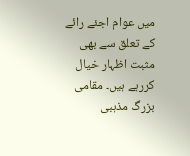میں عوام اجئے رائے کے تعلق سے بھی مثبت اظہار خیال کررہے ہیں۔ مقامی بزرگ مذہبی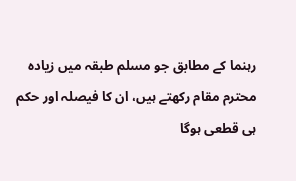رہنما کے مطابق جو مسلم طبقہ میں زیادہ محترم مقام رکھتے ہیں، ان کا فیصلہ اور حکم ہی قطعی ہوگا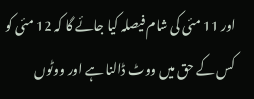اور 11 مئی کی شام فیصلہ کیا جائے گا کہ 12 مئی کو کس کے حق میں ووٹ ڈالنا ہے اور ووٹوں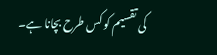کی تقسیم کو کس طرح بچانا ہے۔